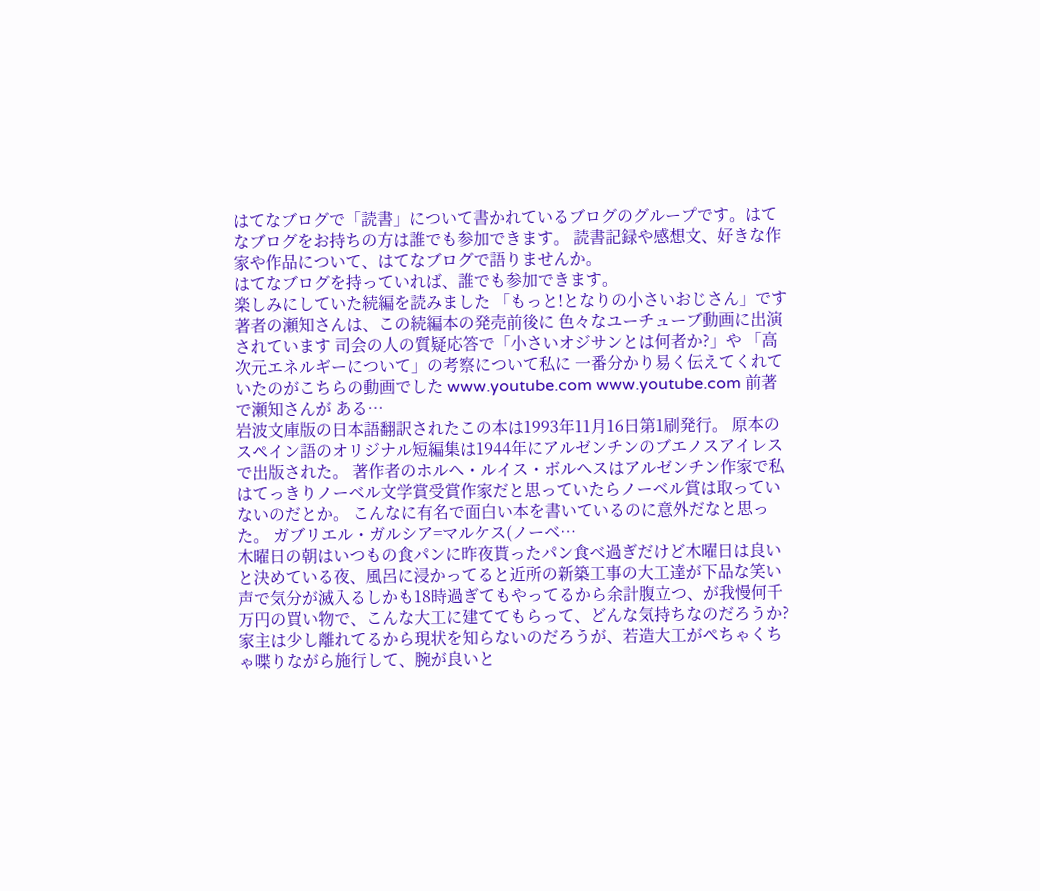はてなブログで「読書」について書かれているブログのグループです。はてなブログをお持ちの方は誰でも参加できます。 読書記録や感想文、好きな作家や作品について、はてなブログで語りませんか。
はてなブログを持っていれば、誰でも参加できます。
楽しみにしていた続編を読みました 「もっと!となりの小さいおじさん」です 著者の瀬知さんは、この続編本の発売前後に 色々なユーチューブ動画に出演されています 司会の人の質疑応答で「小さいオジサンとは何者か?」や 「高次元エネルギーについて」の考察について私に 一番分かり易く伝えてくれていたのがこちらの動画でした www.youtube.com www.youtube.com 前著で瀬知さんが ある…
岩波文庫版の日本語翻訳されたこの本は1993年11月16日第1刷発行。 原本のスペイン語のオリジナル短編集は1944年にアルゼンチンのブエノスアイレスで出版された。 著作者のホルヘ・ルイス・ボルヘスはアルゼンチン作家で私はてっきりノーベル文学賞受賞作家だと思っていたらノーベル賞は取っていないのだとか。 こんなに有名で面白い本を書いているのに意外だなと思った。 ガブリエル・ガルシア=マルケス(ノーベ…
木曜日の朝はいつもの食パンに昨夜貰ったパン食べ過ぎだけど木曜日は良いと決めている夜、風呂に浸かってると近所の新築工事の大工達が下品な笑い声で気分が滅入るしかも18時過ぎてもやってるから余計腹立つ、が我慢何千万円の買い物で、こんな大工に建ててもらって、どんな気持ちなのだろうか?家主は少し離れてるから現状を知らないのだろうが、若造大工がぺちゃくちゃ喋りながら施行して、腕が良いと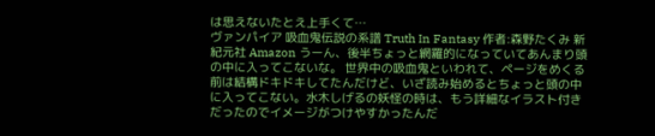は思えないたとえ上手くて…
ヴァンパイア 吸血鬼伝説の系譜 Truth In Fantasy 作者:森野たくみ 新紀元社 Amazon うーん、後半ちょっと網羅的になっていてあんまり頭の中に入ってこないな。 世界中の吸血鬼といわれて、ページをめくる前は結構ドキドキしてたんだけど、いざ読み始めるとちょっと頭の中に入ってこない。水木しげるの妖怪の時は、もう詳細なイラスト付きだったのでイメージがつけやすかったんだ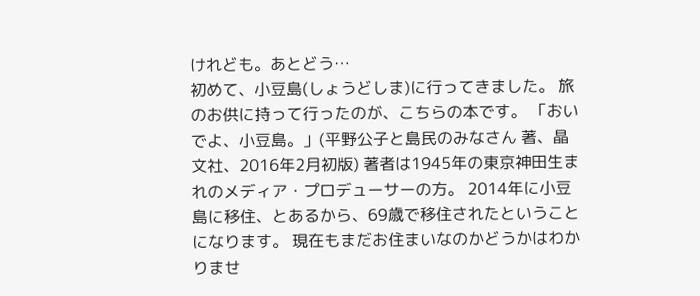けれども。あとどう…
初めて、小豆島(しょうどしま)に行ってきました。 旅のお供に持って行ったのが、こちらの本です。 「おいでよ、小豆島。」(平野公子と島民のみなさん 著、晶文社、2016年2月初版) 著者は1945年の東京神田生まれのメディア・プロデューサーの方。 2014年に小豆島に移住、とあるから、69歳で移住されたということになります。 現在もまだお住まいなのかどうかはわかりませ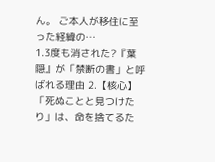ん。 ご本人が移住に至った経緯の…
1.3度も消された?『葉隠』が「禁断の書」と呼ばれる理由 2.【核心】「死ぬことと見つけたり」は、命を捨てるた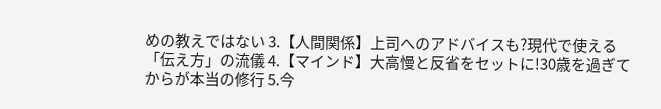めの教えではない 3.【人間関係】上司へのアドバイスも?現代で使える「伝え方」の流儀 4.【マインド】大高慢と反省をセットに!30歳を過ぎてからが本当の修行 5.今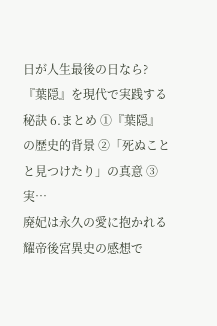日が人生最後の日なら?『葉隠』を現代で実践する秘訣 6.まとめ ①『葉隠』の歴史的背景 ②「死ぬことと見つけたり」の真意 ③実…
廃妃は永久の愛に抱かれる 耀帝後宮異史の感想で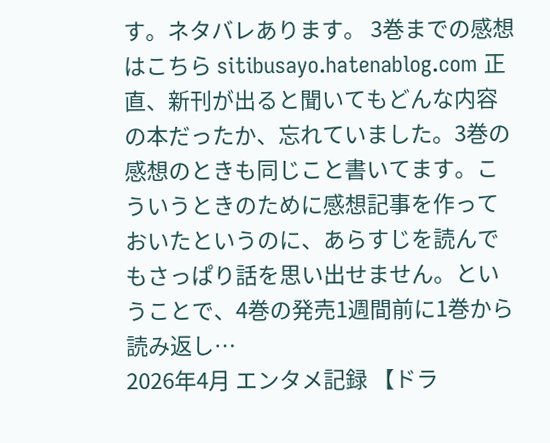す。ネタバレあります。 3巻までの感想はこちら sitibusayo.hatenablog.com 正直、新刊が出ると聞いてもどんな内容の本だったか、忘れていました。3巻の感想のときも同じこと書いてます。こういうときのために感想記事を作っておいたというのに、あらすじを読んでもさっぱり話を思い出せません。ということで、4巻の発売1週間前に1巻から読み返し…
2026年4月 エンタメ記録 【ドラ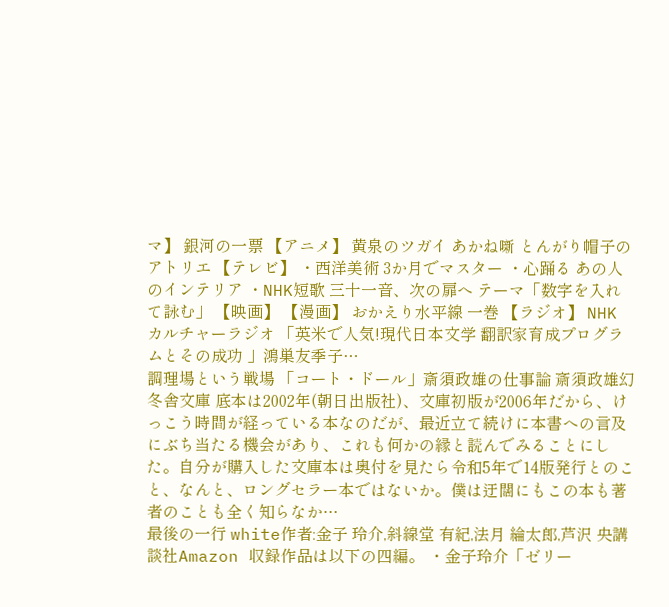マ】 銀河の一票 【アニメ】 黄泉のツガイ あかね噺 とんがり帽子のアトリエ 【テレビ】 ・西洋美術 3か月でマスター ・心踊る あの人のインテリア ・NHK短歌 三十一音、次の扉へ テーマ「数字を入れて詠む」 【映画】 【漫画】 おかえり水平線 一巻 【ラジオ】 NHK カルチャーラジオ 「英米で人気!現代日本文学 翻訳家育成プログラムとその成功 」鴻巣友季子…
調理場という戦場 「コート・ドール」斎須政雄の仕事論 斎須政雄幻冬舎文庫 底本は2002年(朝日出版社)、文庫初版が2006年だから、けっこう時間が経っている本なのだが、最近立て続けに本書への言及にぶち当たる機会があり、これも何かの縁と読んでみることにした。自分が購入した文庫本は奥付を見たら令和5年で14版発行とのこと、なんと、ロングセラー本ではないか。僕は迂闊にもこの本も著者のことも全く知らなか…
最後の一行 white作者:金子 玲介,斜線堂 有紀,法月 綸太郎,芦沢 央講談社Amazon 収録作品は以下の四編。 ・金子玲介「ゼリー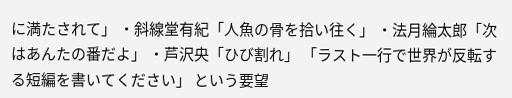に満たされて」 ・斜線堂有紀「人魚の骨を拾い往く」 ・法月綸太郎「次はあんたの番だよ」 ・芦沢央「ひび割れ」 「ラスト一行で世界が反転する短編を書いてください」 という要望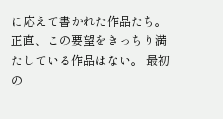に応えて書かれた作品たち。 正直、この要望をきっちり満たしている作品はない。 最初の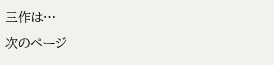三作は…
次のページ